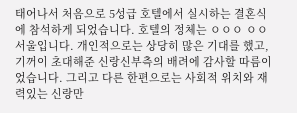태어나서 처음으로 5성급 호텔에서 실시하는 결혼식에 참석하게 되었습니다. 호텔의 정체는 ㅇㅇㅇ ㅇㅇ서울입니다. 개인적으로는 상당히 많은 기대를 했고, 기꺼이 초대해준 신랑신부측의 배려에 감사할 따름이었습니다. 그리고 다른 한편으로는 사회적 위치와 재력있는 신랑만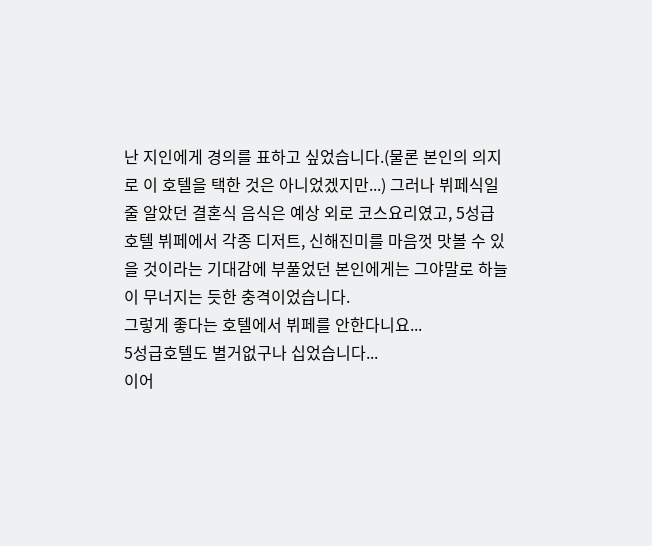난 지인에게 경의를 표하고 싶었습니다.(물론 본인의 의지로 이 호텔을 택한 것은 아니었겠지만...) 그러나 뷔페식일줄 알았던 결혼식 음식은 예상 외로 코스요리였고, 5성급 호텔 뷔페에서 각종 디저트, 신해진미를 마음껏 맛볼 수 있을 것이라는 기대감에 부풀었던 본인에게는 그야말로 하늘이 무너지는 듯한 충격이었습니다.
그렇게 좋다는 호텔에서 뷔페를 안한다니요...
5성급호텔도 별거없구나 십었습니다...
이어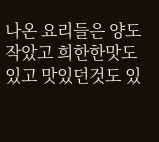나온 요리들은 양도 작았고 희한한맛도 있고 맛있던것도 있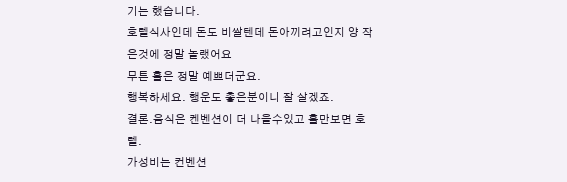기는 했습니다.
호텔식사인데 돈도 비쌀텐데 돈아끼려고인지 양 작은것에 정말 놀랬어요
무튼 홀은 정말 예쁘더군요.
행복하세요. 행운도 촣은분이니 잘 살겠죠.
결론.음식은 켄벤션이 더 나을수있고 홀만보면 호텔.
가성비는 컨벤션